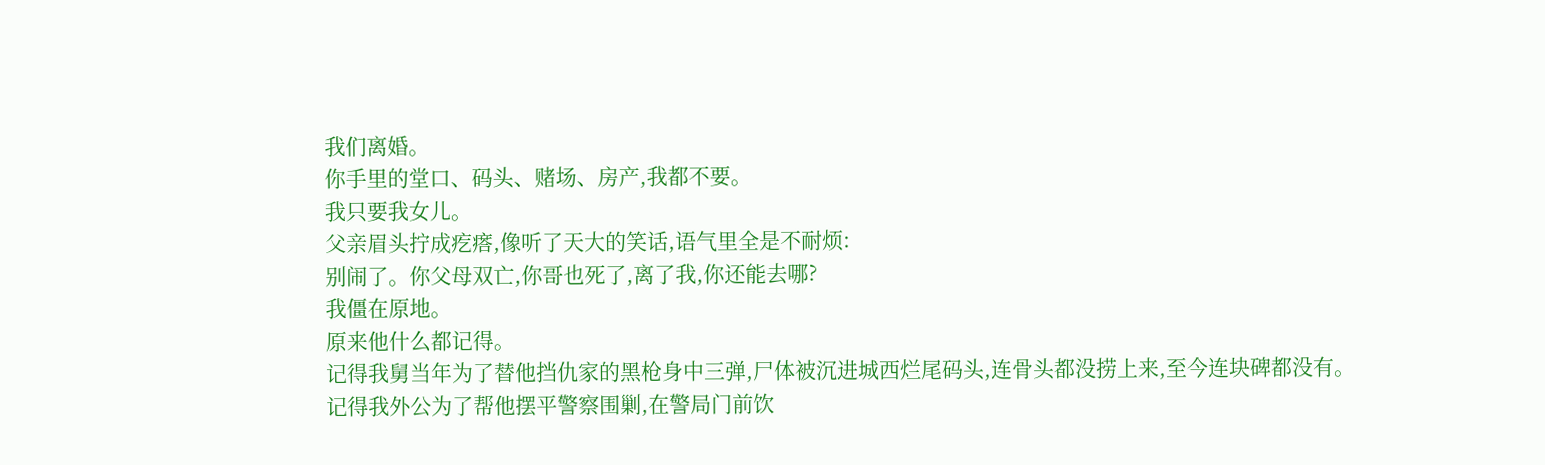我们离婚。
你手里的堂口、码头、赌场、房产,我都不要。
我只要我女儿。
父亲眉头拧成疙瘩,像听了天大的笑话,语气里全是不耐烦:
别闹了。你父母双亡,你哥也死了,离了我,你还能去哪?
我僵在原地。
原来他什么都记得。
记得我舅当年为了替他挡仇家的黑枪身中三弹,尸体被沉进城西烂尾码头,连骨头都没捞上来,至今连块碑都没有。
记得我外公为了帮他摆平警察围剿,在警局门前饮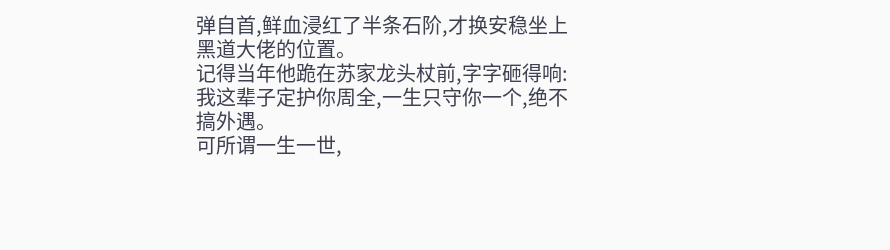弹自首,鲜血浸红了半条石阶,才换安稳坐上黑道大佬的位置。
记得当年他跪在苏家龙头杖前,字字砸得响:我这辈子定护你周全,一生只守你一个,绝不搞外遇。
可所谓一生一世,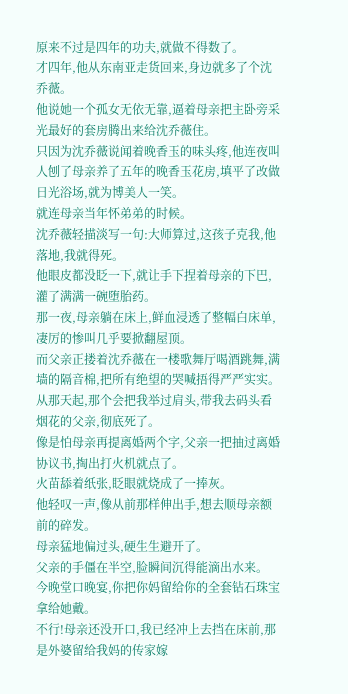原来不过是四年的功夫,就做不得数了。
才四年,他从东南亚走货回来,身边就多了个沈乔薇。
他说她一个孤女无依无靠,逼着母亲把主卧旁采光最好的套房腾出来给沈乔薇住。
只因为沈乔薇说闻着晚香玉的味头疼,他连夜叫人刨了母亲养了五年的晚香玉花房,填平了改做日光浴场,就为博美人一笑。
就连母亲当年怀弟弟的时候。
沈乔薇轻描淡写一句:大师算过,这孩子克我,他落地,我就得死。
他眼皮都没眨一下,就让手下捏着母亲的下巴,灌了满满一碗堕胎药。
那一夜,母亲躺在床上,鲜血浸透了整幅白床单,凄厉的惨叫几乎要掀翻屋顶。
而父亲正搂着沈乔薇在一楼歌舞厅喝酒跳舞,满墙的隔音棉,把所有绝望的哭喊捂得严严实实。
从那天起,那个会把我举过肩头,带我去码头看烟花的父亲,彻底死了。
像是怕母亲再提离婚两个字,父亲一把抽过离婚协议书,掏出打火机就点了。
火苗舔着纸张,眨眼就烧成了一捧灰。
他轻叹一声,像从前那样伸出手,想去顺母亲额前的碎发。
母亲猛地偏过头,硬生生避开了。
父亲的手僵在半空,脸瞬间沉得能滴出水来。
今晚堂口晚宴,你把你妈留给你的全套钻石珠宝拿给她戴。
不行!母亲还没开口,我已经冲上去挡在床前,那是外婆留给我妈的传家嫁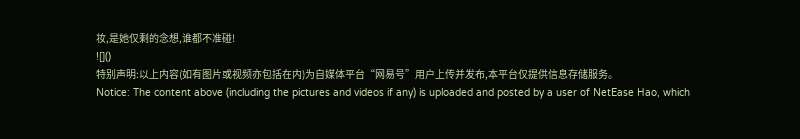妆,是她仅剩的念想,谁都不准碰!
![]()
特别声明:以上内容(如有图片或视频亦包括在内)为自媒体平台“网易号”用户上传并发布,本平台仅提供信息存储服务。
Notice: The content above (including the pictures and videos if any) is uploaded and posted by a user of NetEase Hao, which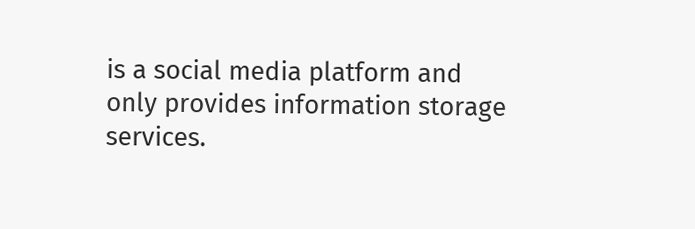is a social media platform and only provides information storage services.